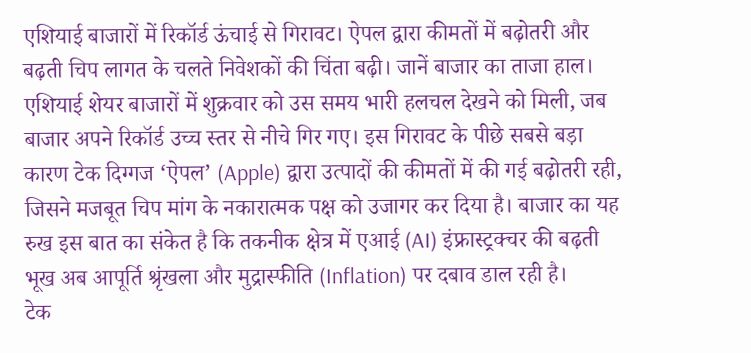एशियाई बाजारों में रिकॉर्ड ऊंचाई से गिरावट। ऐपल द्वारा कीमतों में बढ़ोतरी और बढ़ती चिप लागत के चलते निवेशकों की चिंता बढ़ी। जानें बाजार का ताजा हाल।
एशियाई शेयर बाजारों में शुक्रवार को उस समय भारी हलचल देखने को मिली, जब बाजार अपने रिकॉर्ड उच्च स्तर से नीचे गिर गए। इस गिरावट के पीछे सबसे बड़ा कारण टेक दिग्गज ‘ऐपल’ (Apple) द्वारा उत्पादों की कीमतों में की गई बढ़ोतरी रही, जिसने मजबूत चिप मांग के नकारात्मक पक्ष को उजागर कर दिया है। बाजार का यह रुख इस बात का संकेत है कि तकनीक क्षेत्र में एआई (AI) इंफ्रास्ट्रक्चर की बढ़ती भूख अब आपूर्ति श्रृंखला और मुद्रास्फीति (Inflation) पर दबाव डाल रही है।
टेक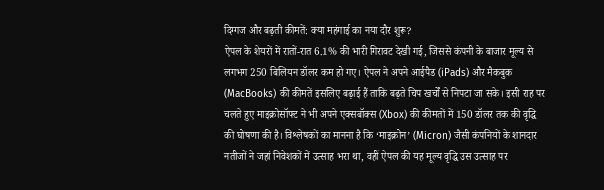दिग्गज और बढ़ती कीमतें: क्या महंगाई का नया दौर शुरू?
ऐपल के शेयरों में रातों-रात 6.1% की भारी गिरावट देखी गई, जिससे कंपनी के बाजार मूल्य से लगभग 250 बिलियन डॉलर कम हो गए। ऐपल ने अपने आईपैड (iPads) और मैकबुक (MacBooks) की कीमतें इसलिए बढ़ाई हैं ताकि बढ़ते चिप खर्चों से निपटा जा सके। इसी राह पर चलते हुए माइक्रोसॉफ्ट ने भी अपने एक्सबॉक्स (Xbox) की कीमतों में 150 डॉलर तक की वृद्धि की घोषणा की है। विश्लेषकों का मानना है कि ‘माइक्रोन’ (Micron) जैसी कंपनियों के शानदार नतीजों ने जहां निवेशकों में उत्साह भरा था, वहीं ऐपल की यह मूल्य वृद्धि उस उत्साह पर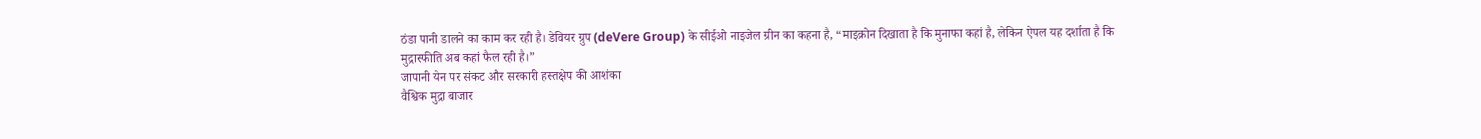ठंडा पानी डालने का काम कर रही है। डेवियर ग्रुप (deVere Group) के सीईओ नाइजेल ग्रीन का कहना है, “माइक्रोन दिखाता है कि मुनाफा कहां है, लेकिन ऐपल यह दर्शाता है कि मुद्रास्फीति अब कहां फैल रही है।”
जापानी येन पर संकट और सरकारी हस्तक्षेप की आशंका
वैश्विक मुद्रा बाजार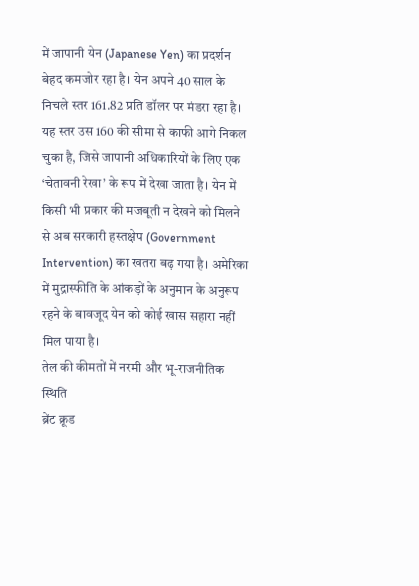में जापानी येन (Japanese Yen) का प्रदर्शन बेहद कमजोर रहा है। येन अपने 40 साल के निचले स्तर 161.82 प्रति डॉलर पर मंडरा रहा है। यह स्तर उस 160 की सीमा से काफी आगे निकल चुका है, जिसे जापानी अधिकारियों के लिए एक ‘चेतावनी रेखा’ के रूप में देखा जाता है। येन में किसी भी प्रकार की मजबूती न देखने को मिलने से अब सरकारी हस्तक्षेप (Government Intervention) का खतरा बढ़ गया है। अमेरिका में मुद्रास्फीति के आंकड़ों के अनुमान के अनुरूप रहने के बावजूद येन को कोई खास सहारा नहीं मिल पाया है।
तेल की कीमतों में नरमी और भू-राजनीतिक स्थिति
ब्रेंट क्रूड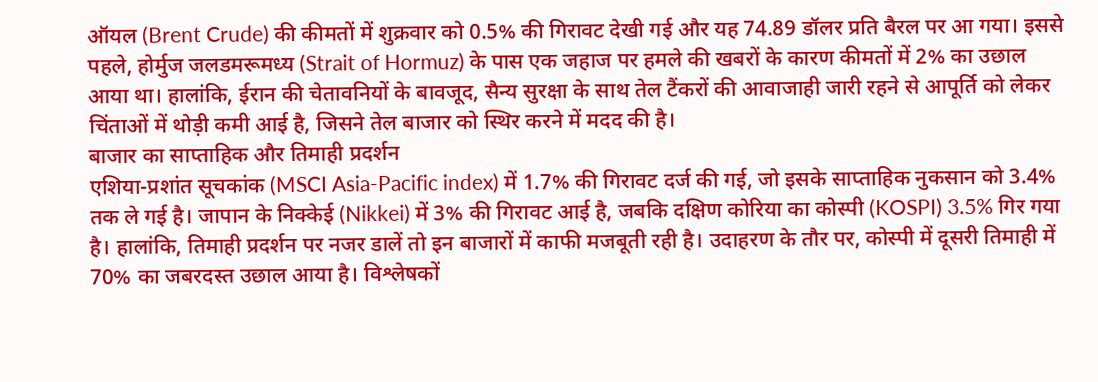ऑयल (Brent Crude) की कीमतों में शुक्रवार को 0.5% की गिरावट देखी गई और यह 74.89 डॉलर प्रति बैरल पर आ गया। इससे पहले, होर्मुज जलडमरूमध्य (Strait of Hormuz) के पास एक जहाज पर हमले की खबरों के कारण कीमतों में 2% का उछाल आया था। हालांकि, ईरान की चेतावनियों के बावजूद, सैन्य सुरक्षा के साथ तेल टैंकरों की आवाजाही जारी रहने से आपूर्ति को लेकर चिंताओं में थोड़ी कमी आई है, जिसने तेल बाजार को स्थिर करने में मदद की है।
बाजार का साप्ताहिक और तिमाही प्रदर्शन
एशिया-प्रशांत सूचकांक (MSCI Asia-Pacific index) में 1.7% की गिरावट दर्ज की गई, जो इसके साप्ताहिक नुकसान को 3.4% तक ले गई है। जापान के निक्केई (Nikkei) में 3% की गिरावट आई है, जबकि दक्षिण कोरिया का कोस्पी (KOSPI) 3.5% गिर गया है। हालांकि, तिमाही प्रदर्शन पर नजर डालें तो इन बाजारों में काफी मजबूती रही है। उदाहरण के तौर पर, कोस्पी में दूसरी तिमाही में 70% का जबरदस्त उछाल आया है। विश्लेषकों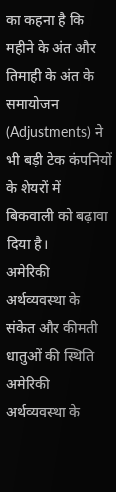का कहना है कि महीने के अंत और तिमाही के अंत के समायोजन (Adjustments) ने भी बड़ी टेक कंपनियों के शेयरों में बिकवाली को बढ़ावा दिया है।
अमेरिकी अर्थव्यवस्था के संकेत और कीमती धातुओं की स्थिति
अमेरिकी अर्थव्यवस्था के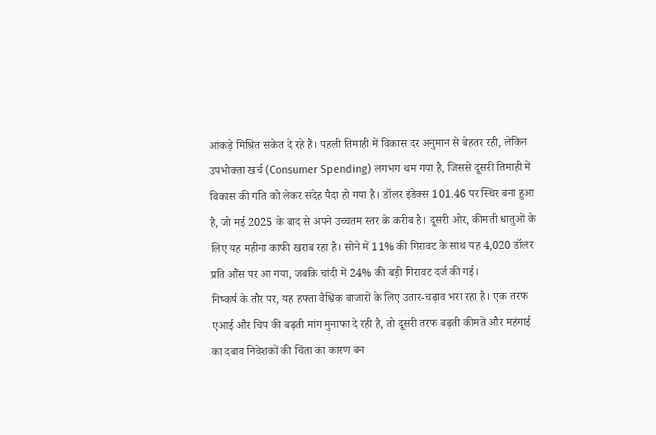आंकड़े मिश्रित संकेत दे रहे हैं। पहली तिमाही में विकास दर अनुमान से बेहतर रही, लेकिन उपभोक्ता खर्च (Consumer Spending) लगभग थम गया है, जिससे दूसरी तिमाही में विकास की गति को लेकर संदेह पैदा हो गया है। डॉलर इंडेक्स 101.46 पर स्थिर बना हुआ है, जो मई 2025 के बाद से अपने उच्चतम स्तर के करीब है। दूसरी ओर, कीमती धातुओं के लिए यह महीना काफी खराब रहा है। सोने में 11% की गिरावट के साथ यह 4,020 डॉलर प्रति औंस पर आ गया, जबकि चांदी में 24% की बड़ी गिरावट दर्ज की गई।
निष्कर्ष के तौर पर, यह हफ्ता वैश्विक बाजारों के लिए उतार-चढ़ाव भरा रहा है। एक तरफ एआई और चिप की बढ़ती मांग मुनाफा दे रही है, तो दूसरी तरफ बढ़ती कीमतें और महंगाई का दबाव निवेशकों की चिंता का कारण बन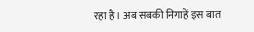रहा है। अब सबकी निगाहें इस बात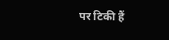पर टिकी हैं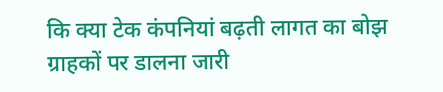कि क्या टेक कंपनियां बढ़ती लागत का बोझ ग्राहकों पर डालना जारी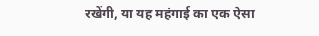रखेंगी, या यह महंगाई का एक ऐसा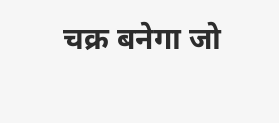चक्र बनेगा जो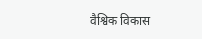वैश्विक विकास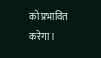को प्रभावित करेगा।